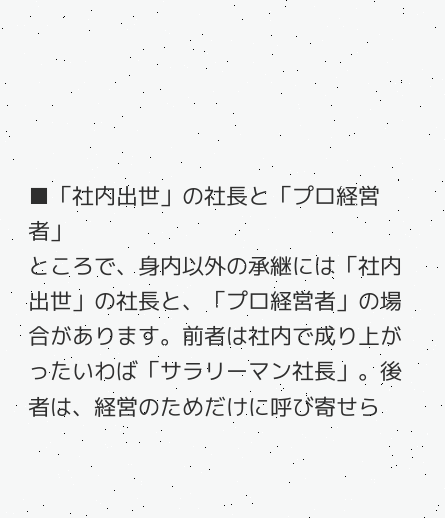■「社内出世」の社長と「プロ経営者」
ところで、身内以外の承継には「社内出世」の社長と、「プロ経営者」の場合があります。前者は社内で成り上がったいわば「サラリーマン社長」。後者は、経営のためだけに呼び寄せら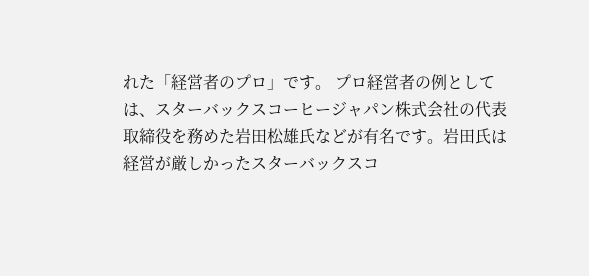れた「経営者のプロ」です。 プロ経営者の例としては、スターバックスコーヒージャパン株式会社の代表取締役を務めた岩田松雄氏などが有名です。岩田氏は経営が厳しかったスターバックスコ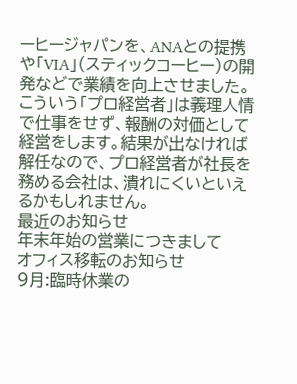ーヒージャパンを、ANAとの提携や「VIA」(スティックコーヒー)の開発などで業績を向上させました。 こういう「プロ経営者」は義理人情で仕事をせず、報酬の対価として経営をします。結果が出なければ解任なので、プロ経営者が社長を務める会社は、潰れにくいといえるかもしれません。
最近のお知らせ
年末年始の営業につきまして
オフィス移転のお知らせ
9月:臨時休業の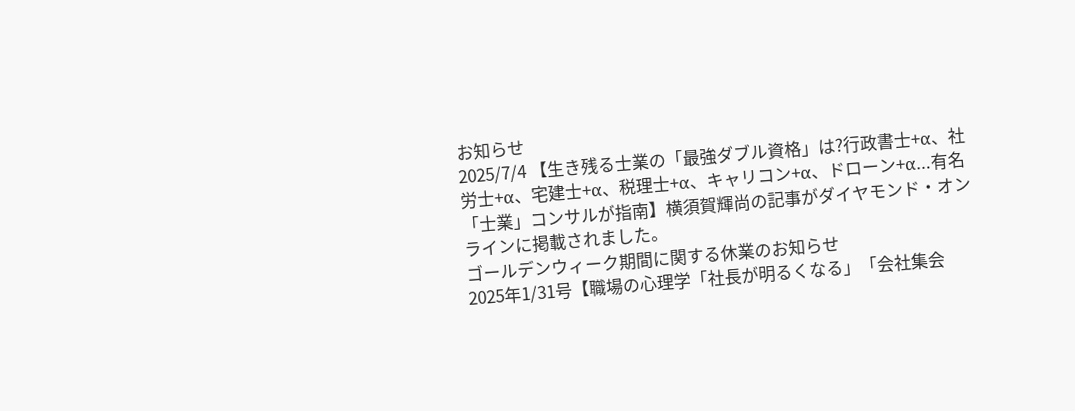お知らせ
2025/7/4 【生き残る士業の「最強ダブル資格」は?行政書士+α、社労士+α、宅建士+α、税理士+α、キャリコン+α、ドローン+α…有名「士業」コンサルが指南】横須賀輝尚の記事がダイヤモンド・オンラインに掲載されました。
ゴールデンウィーク期間に関する休業のお知らせ
2025年1/31号【職場の心理学「社長が明るくなる」「会社集会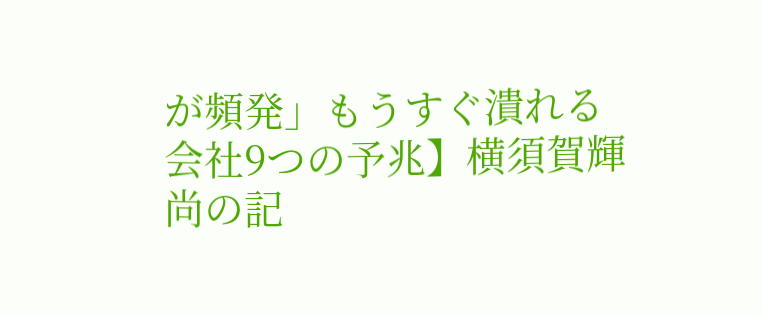が頻発」もうすぐ潰れる会社9つの予兆】横須賀輝尚の記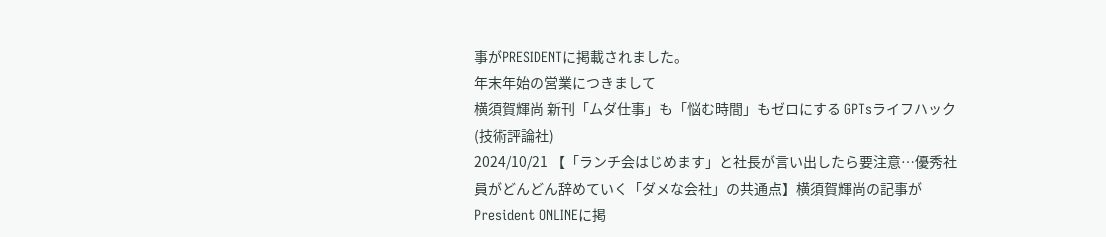事がPRESIDENTに掲載されました。
年末年始の営業につきまして
横須賀輝尚 新刊「ムダ仕事」も「悩む時間」もゼロにする GPTsライフハック (技術評論社)
2024/10/21 【「ランチ会はじめます」と社長が言い出したら要注意…優秀社員がどんどん辞めていく「ダメな会社」の共通点】横須賀輝尚の記事がPresident ONLINEに掲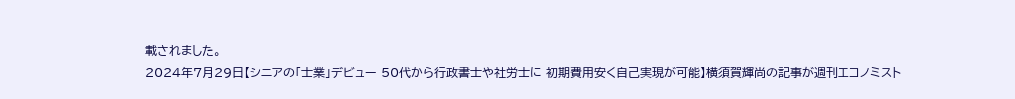載されました。
2024年7月29日【シニアの「士業」デビュー 50代から行政書士や社労士に 初期費用安く自己実現が可能】横須賀輝尚の記事が週刊エコノミスト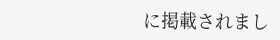に掲載されまし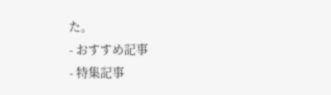た。
- おすすめ記事
- 特集記事